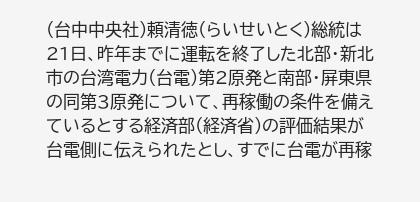(台中中央社)頼清徳(らいせいとく)総統は21日、昨年までに運転を終了した北部・新北市の台湾電力(台電)第2原発と南部・屏東県の同第3原発について、再稼働の条件を備えているとする経済部(経済省)の評価結果が台電側に伝えられたとし、すでに台電が再稼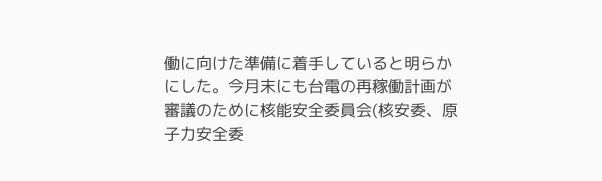働に向けた準備に着手していると明らかにした。今月末にも台電の再稼働計画が審議のために核能安全委員会(核安委、原子力安全委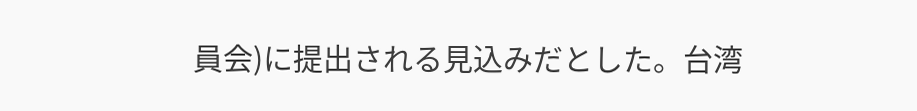員会)に提出される見込みだとした。台湾